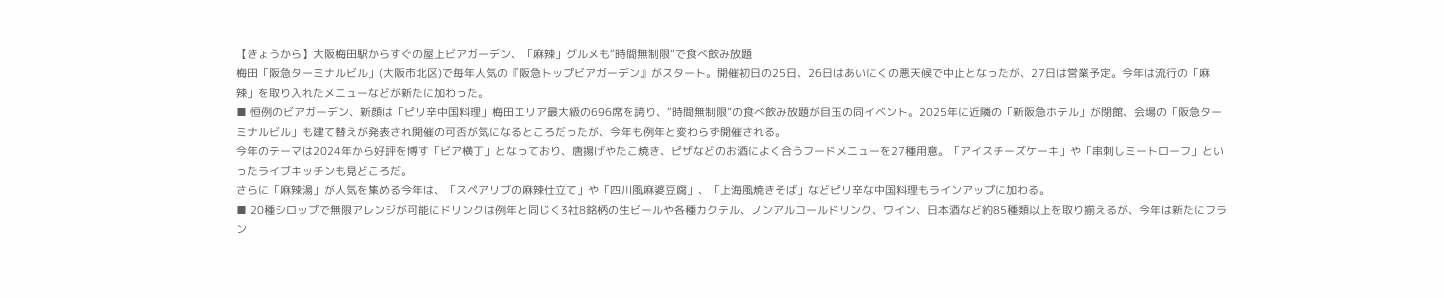【きょうから】大阪梅田駅からすぐの屋上ビアガーデン、「麻辣」グルメも“時間無制限”で食べ飲み放題
梅田「阪急ターミナルビル」(大阪市北区)で毎年人気の『阪急トップビアガーデン』がスタート。開催初日の25日、26日はあいにくの悪天候で中止となったが、27日は営業予定。今年は流行の「麻辣」を取り入れたメニューなどが新たに加わった。
■ 恒例のビアガーデン、新顔は「ピリ辛中国料理」梅田エリア最大級の696席を誇り、“時間無制限”の食べ飲み放題が目玉の同イベント。2025年に近隣の「新阪急ホテル」が閉館、会場の「阪急ターミナルビル」も建て替えが発表され開催の可否が気になるところだったが、今年も例年と変わらず開催される。
今年のテーマは2024年から好評を博す「ビア横丁」となっており、唐揚げやたこ焼き、ピザなどのお酒によく合うフードメニューを27種用意。「アイスチーズケーキ」や「串刺しミートローフ」といったライブキッチンも見どころだ。
さらに「麻辣湯」が人気を集める今年は、「スペアリブの麻辣仕立て」や「四川風麻婆豆腐」、「上海風焼きそば」などピリ辛な中国料理もラインアップに加わる。
■ 20種シロップで無限アレンジが可能にドリンクは例年と同じく3社8銘柄の生ビールや各種カクテル、ノンアルコールドリンク、ワイン、日本酒など約85種類以上を取り揃えるが、今年は新たにフラン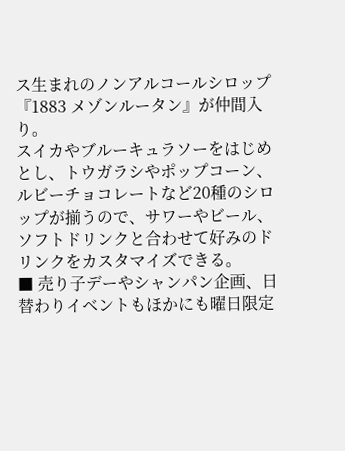ス生まれのノンアルコールシロップ『1883 メゾンルータン』が仲間入り。
スイカやブルーキュラソーをはじめとし、トウガラシやポップコーン、ルビーチョコレートなど20種のシロップが揃うので、サワーやビール、ソフトドリンクと合わせて好みのドリンクをカスタマイズできる。
■ 売り子デーやシャンパン企画、日替わりイベントもほかにも曜日限定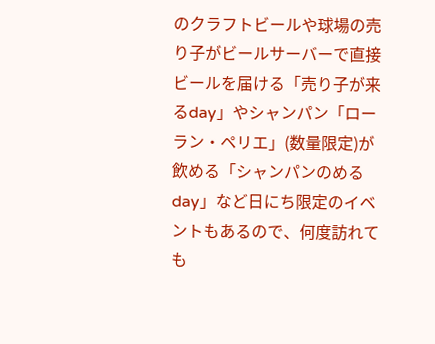のクラフトビールや球場の売り子がビールサーバーで直接ビールを届ける「売り子が来るday」やシャンパン「ローラン・ペリエ」(数量限定)が飲める「シャンパンのめるday」など日にち限定のイベントもあるので、何度訪れても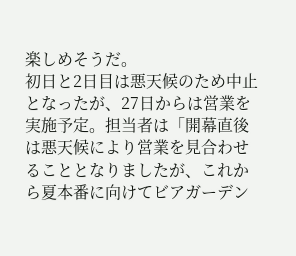楽しめそうだ。
初日と2日目は悪天候のため中止となったが、27日からは営業を実施予定。担当者は「開幕直後は悪天候により営業を見合わせることとなりましたが、これから夏本番に向けてビアガーデン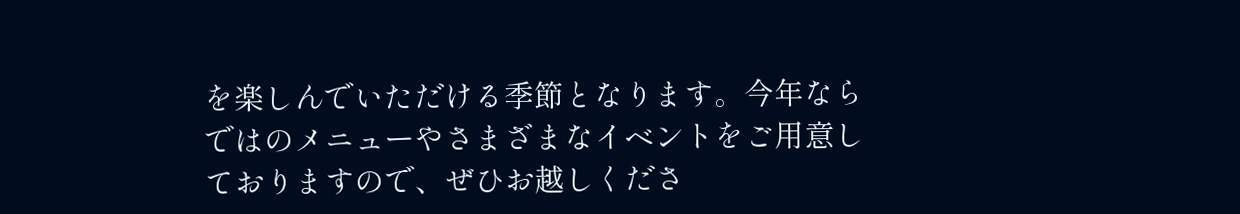を楽しんでいただける季節となります。今年ならではのメニューやさまざまなイベントをご用意しておりますので、ぜひお越しくださ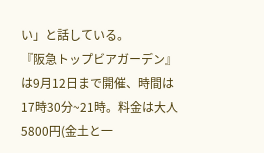い」と話している。
『阪急トップビアガーデン』は9月12日まで開催、時間は17時30分~21時。料金は大人5800円(金土と一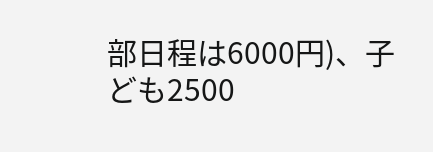部日程は6000円)、子ども2500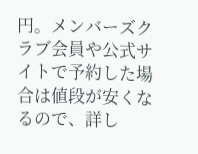円。メンバーズクラブ会員や公式サイトで予約した場合は値段が安くなるので、詳し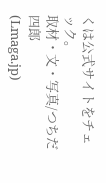くは公式サイトをチェック。
取材・文・写真/つちだ四郎
(Lmaga.jp)